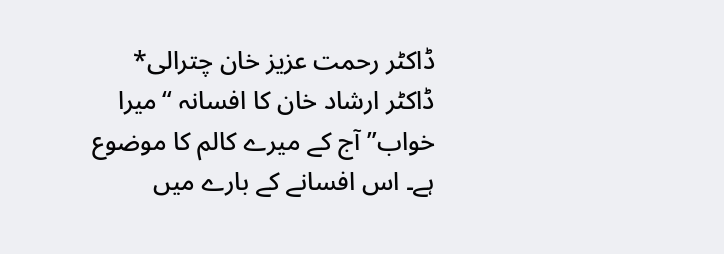ڈاکٹر رحمت عزیز خان چترالی*
ڈاکٹر ارشاد خان کا افسانہ “میرا خواب” آج کے میرے کالم کا موضوع ہے۔ اس افسانے کے بارے میں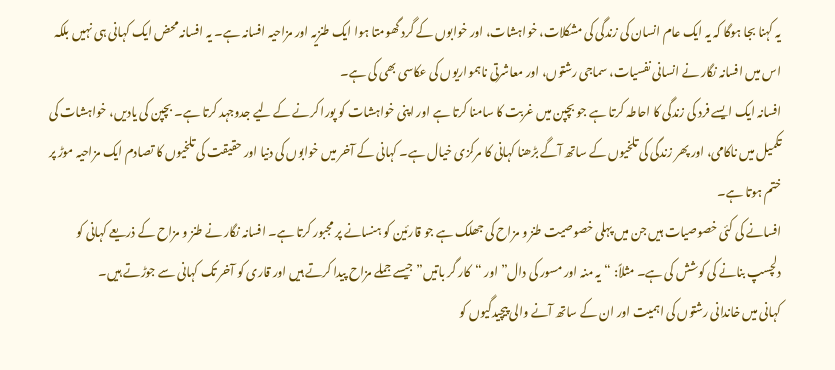یہ کہنا بجا ہوگا کہ یہ ایک عام انسان کی زندگی کی مشکلات، خواہشات، اور خوابوں کے گرد گھومتا ہوا ایک طنزیہ اور مزاحیہ افسانہ ہے۔ یہ افسانہ محض ایک کہانی ہی نہیں بلکہ اس میں افسانہ نگار نے انسانی نفسیات، سماجی رشتوں، اور معاشرتی ناہمواریوں کی عکاسی بھی کی ہے۔
افسانہ ایک ایسے فرد کی زندگی کا احاطہ کرتا ہے جو بچپن میں غربت کا سامنا کرتا ہے اور اپنی خواہشات کو پورا کرنے کے لیے جدوجہد کرتا ہے۔ بچپن کی یادیں، خواہشات کی تکمیل میں ناکامی، اور پھر زندگی کی تلخیوں کے ساتھ آگے بڑھنا کہانی کا مرکزی خیال ہے۔ کہانی کے آخر میں خوابوں کی دنیا اور حقیقت کی تلخیوں کا تصادم ایک مزاحیہ موڑ پر ختم ہوتا ہے۔
افسانے کی کئی خصوصیات ہیں جن میں پہلی خصوصیت طنز و مزاح کی جھلک ہے جو قارئین کو ہنسانے پر مجبور کرتا ہے۔ افسانہ نگار نے طنز و مزاح کے ذریعے کہانی کو دلچسپ بنانے کی کوشش کی ہے۔ مثلاً: “یہ منہ اور مسور کی دال” اور “کار گر باتیں” جیسے جملے مزاح پیدا کرتے ہیں اور قاری کو آخر تک کہانی سے جوڑتے ہیں۔
کہانی میں خاندانی رشتوں کی اہمیت اور ان کے ساتھ آنے والی پیچیدگیوں کو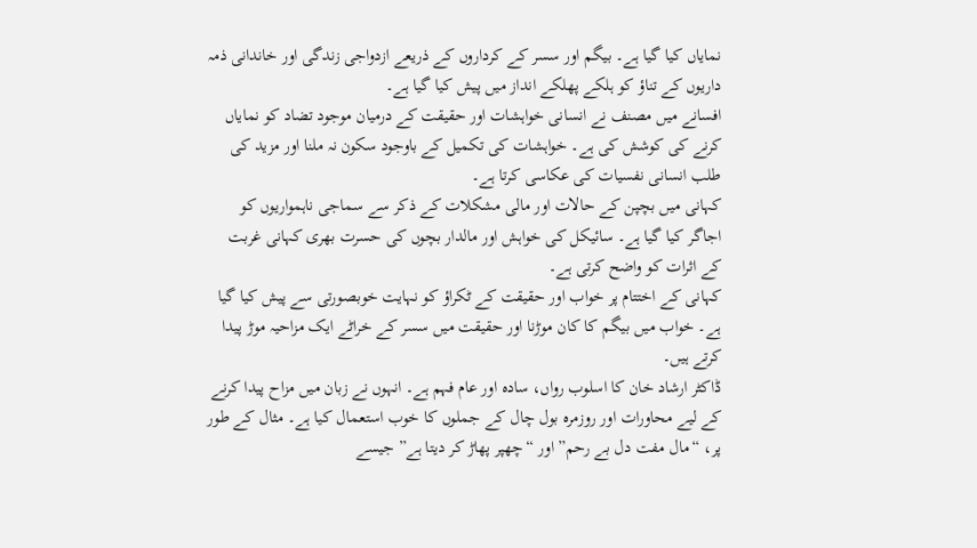نمایاں کیا گیا ہے۔ بیگم اور سسر کے کرداروں کے ذریعے ازدواجی زندگی اور خاندانی ذمہ داریوں کے تناؤ کو ہلکے پھلکے انداز میں پیش کیا گیا ہے۔
افسانے میں مصنف نے انسانی خواہشات اور حقیقت کے درمیان موجود تضاد کو نمایاں کرنے کی کوشش کی ہے۔ خواہشات کی تکمیل کے باوجود سکون نہ ملنا اور مزید کی طلب انسانی نفسیات کی عکاسی کرتا ہے۔
کہانی میں بچپن کے حالات اور مالی مشکلات کے ذکر سے سماجی ناہمواریوں کو اجاگر کیا گیا ہے۔ سائیکل کی خواہش اور مالدار بچوں کی حسرت بھری کہانی غربت کے اثرات کو واضح کرتی ہے۔
کہانی کے اختتام پر خواب اور حقیقت کے ٹکراؤ کو نہایت خوبصورتی سے پیش کیا گیا ہے۔ خواب میں بیگم کا کان موڑنا اور حقیقت میں سسر کے خراٹے ایک مزاحیہ موڑ پیدا کرتے ہیں۔
ڈاکٹر ارشاد خان کا اسلوب رواں، سادہ اور عام فہم ہے۔ انہوں نے زبان میں مزاح پیدا کرنے کے لیے محاورات اور روزمرہ بول چال کے جملوں کا خوب استعمال کیا ہے۔ مثال کے طور پر، “مال مفت دل بے رحم” اور “چھپر پھاڑ کر دیتا ہے” جیسے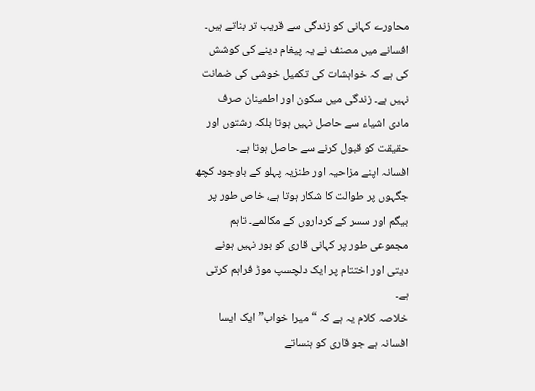محاورے کہانی کو زندگی سے قریب تر بناتے ہیں۔
افسانے میں مصنف نے یہ پیغام دینے کی کوشش کی ہے کہ خواہشات کی تکمیل خوشی کی ضمانت نہیں ہے۔ زندگی میں سکون اور اطمینان صرف مادی اشیاء سے حاصل نہیں ہوتا بلکہ رشتوں اور حقیقت کو قبول کرنے سے حاصل ہوتا ہے۔
افسانہ اپنے مزاحیہ اور طنزیہ پہلو کے باوجود کچھ جگہوں پر طوالت کا شکار ہوتا ہے، خاص طور پر بیگم اور سسر کے کرداروں کے مکالمے۔ تاہم مجموعی طور پر کہانی قاری کو بور نہیں ہونے دیتی اور اختتام پر ایک دلچسپ موڑ فراہم کرتی ہے۔
خلاصہ کلام یہ ہے کہ “میرا خواب” ایک ایسا افسانہ ہے جو قاری کو ہنساتے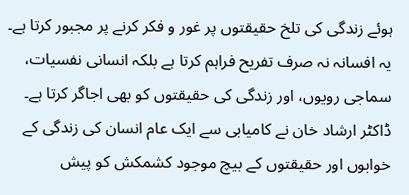ہوئے زندگی کی تلخ حقیقتوں پر غور و فکر کرنے پر مجبور کرتا ہے۔ یہ افسانہ نہ صرف تفریح فراہم کرتا ہے بلکہ انسانی نفسیات، سماجی رویوں، اور زندگی کی حقیقتوں کو بھی اجاگر کرتا ہے۔ ڈاکٹر ارشاد خان نے کامیابی سے ایک عام انسان کی زندگی کے خوابوں اور حقیقتوں کے بیچ موجود کشمکش کو پیش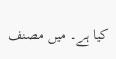کیا ہے۔ میں مصنف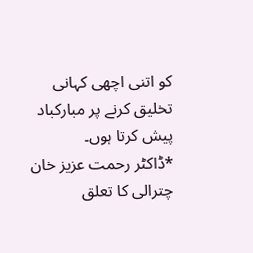کو اتنی اچھی کہانی تخلیق کرنے پر مبارکباد پیش کرتا ہوں۔
*ڈاکٹر رحمت عزیز خان چترالی کا تعلق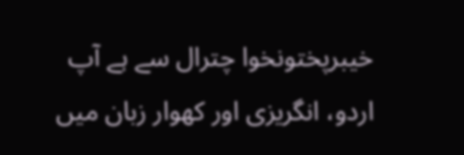خیبرپختونخوا چترال سے ہے آپ اردو، انگریزی اور کھوار زبان میں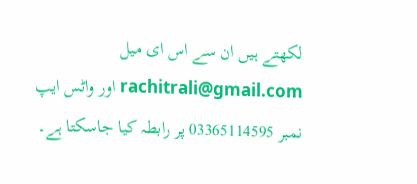لکھتے ہیں ان سے اس ای میل rachitrali@gmail.com اور واٹس ایپ نمبر 03365114595 پر رابطہ کیا جاسکتا ہے۔